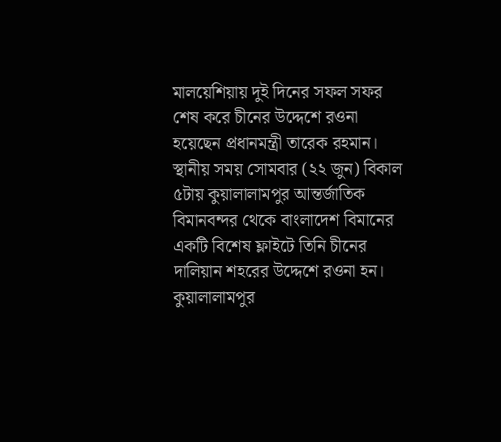মালয়েশিয়ায় দুই দিনের সফল সফর শেষ করে চীনের উদ্দেশে রওনা হয়েছেন প্রধানমন্ত্রী তারেক রহমান।
স্থানীয় সময় সোমবার (২২ জুন) বিকাল ৫টায় কুয়ালালামপুর আন্তর্জাতিক বিমানবন্দর থেকে বাংলাদেশ বিমানের একটি বিশেষ ফ্লাইটে তিনি চীনের দালিয়ান শহরের উদ্দেশে রওনা হন।
কুয়ালালামপুর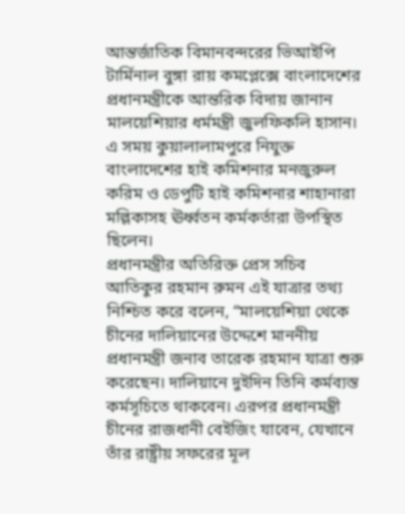আন্তর্জাতিক বিমানবন্দরের ভিআইপি টার্মিনাল বুঙ্গা রায় কমপ্লেক্সে বাংলাদেশের প্রধানমন্ত্রীকে আন্তরিক বিদায় জানান মালয়েশিয়ার ধর্মমন্ত্রী জুলফিকলি হাসান। এ সময় কুয়ালালামপুরে নিযুক্ত বাংলাদেশের হাই কমিশনার মনজুরুল করিম ও ডেপুটি হাই কমিশনার শাহানারা মল্লিকাসহ ঊর্ধ্বতন কর্মকর্তারা উপস্থিত ছিলেন।
প্রধানমন্ত্রীর অতিরিক্ত প্রেস সচিব আতিকুর রহমান রুমন এই যাত্রার তথ্য নিশ্চিত করে বলেন, “মালয়েশিয়া থেকে চীনের দালিয়ানের উদ্দেশে মাননীয় প্রধানমন্ত্রী জনাব তারেক রহমান যাত্রা শুরু করেছেন। দালিয়ানে দুইদিন তিনি কর্মব্যস্ত কর্মসূচিতে থাকবেন। এরপর প্রধানমন্ত্রী চীনের রাজধানী বেইজিং যাবেন, যেখানে তাঁর রাষ্ট্রীয় সফরের মূল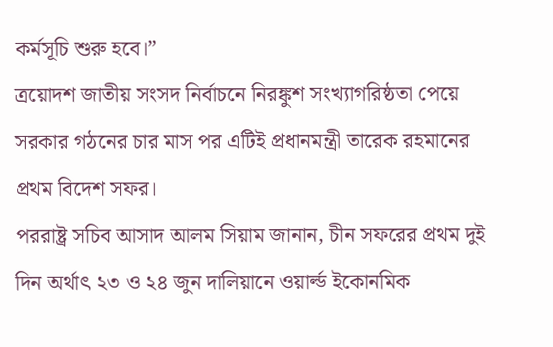কর্মসূচি শুরু হবে।”
ত্রয়োদশ জাতীয় সংসদ নির্বাচনে নিরঙ্কুশ সংখ্যাগরিষ্ঠতা পেয়ে সরকার গঠনের চার মাস পর এটিই প্রধানমন্ত্রী তারেক রহমানের প্রথম বিদেশ সফর।
পররাষ্ট্র সচিব আসাদ আলম সিয়াম জানান, চীন সফরের প্রথম দুই দিন অর্থাৎ ২৩ ও ২৪ জুন দালিয়ানে ওয়ার্ল্ড ইকোনমিক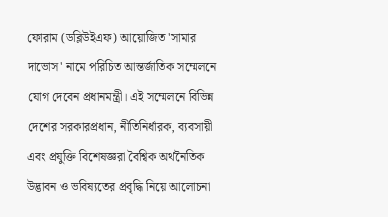ফোরাম (ডব্লিউইএফ) আয়োজিত 'সামার দাভোস' নামে পরিচিত আন্তর্জাতিক সম্মেলনে যোগ দেবেন প্রধানমন্ত্রী। এই সম্মেলনে বিভিন্ন দেশের সরকারপ্রধান, নীতিনির্ধারক, ব্যবসায়ী এবং প্রযুক্তি বিশেষজ্ঞরা বৈশ্বিক অর্থনৈতিক উদ্ভাবন ও ভবিষ্যতের প্রবৃদ্ধি নিয়ে আলোচনা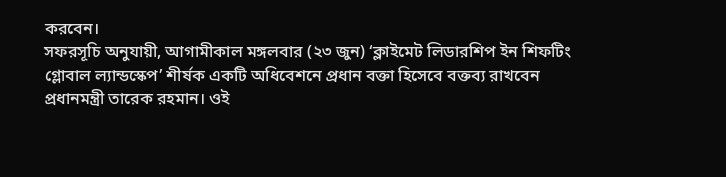করবেন।
সফরসূচি অনুযায়ী, আগামীকাল মঙ্গলবার (২৩ জুন) ‘ক্লাইমেট লিডারশিপ ইন শিফটিং গ্লোবাল ল্যান্ডস্কেপ’ শীর্ষক একটি অধিবেশনে প্রধান বক্তা হিসেবে বক্তব্য রাখবেন প্রধানমন্ত্রী তারেক রহমান। ওই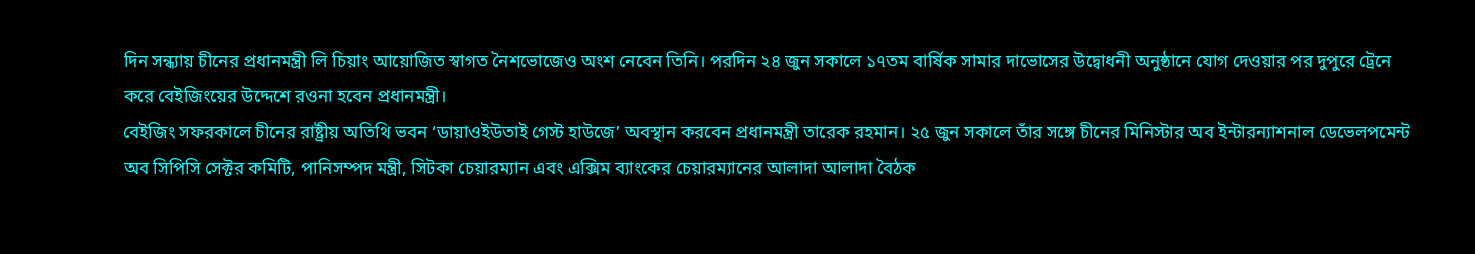দিন সন্ধ্যায় চীনের প্রধানমন্ত্রী লি চিয়াং আয়োজিত স্বাগত নৈশভোজেও অংশ নেবেন তিনি। পরদিন ২৪ জুন সকালে ১৭তম বার্ষিক সামার দাভোসের উদ্বোধনী অনুষ্ঠানে যোগ দেওয়ার পর দুপুরে ট্রেনে করে বেইজিংয়ের উদ্দেশে রওনা হবেন প্রধানমন্ত্রী।
বেইজিং সফরকালে চীনের রাষ্ট্রীয় অতিথি ভবন ‘ডায়াওইউতাই গেস্ট হাউজে’ অবস্থান করবেন প্রধানমন্ত্রী তারেক রহমান। ২৫ জুন সকালে তাঁর সঙ্গে চীনের মিনিস্টার অব ইন্টারন্যাশনাল ডেভেলপমেন্ট অব সিপিসি সেক্টর কমিটি, পানিসম্পদ মন্ত্রী, সিটকা চেয়ারম্যান এবং এক্সিম ব্যাংকের চেয়ারম্যানের আলাদা আলাদা বৈঠক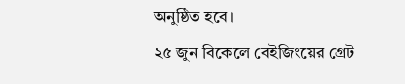অনুষ্ঠিত হবে।
২৫ জুন বিকেলে বেইজিংয়ের গ্রেট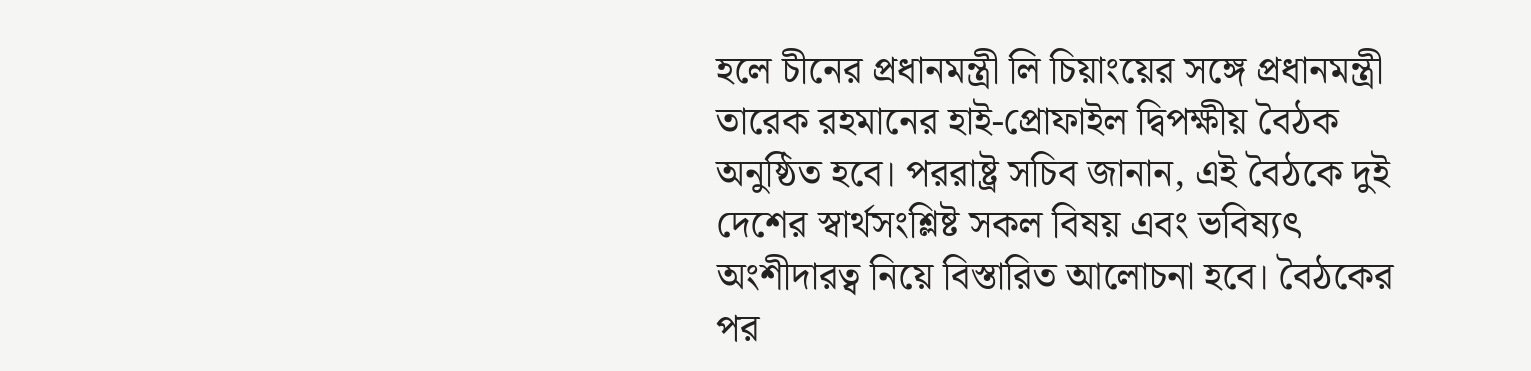হলে চীনের প্রধানমন্ত্রী লি চিয়াংয়ের সঙ্গে প্রধানমন্ত্রী তারেক রহমানের হাই-প্রোফাইল দ্বিপক্ষীয় বৈঠক অনুষ্ঠিত হবে। পররাষ্ট্র সচিব জানান, এই বৈঠকে দুই দেশের স্বার্থসংশ্লিষ্ট সকল বিষয় এবং ভবিষ্যৎ অংশীদারত্ব নিয়ে বিস্তারিত আলোচনা হবে। বৈঠকের পর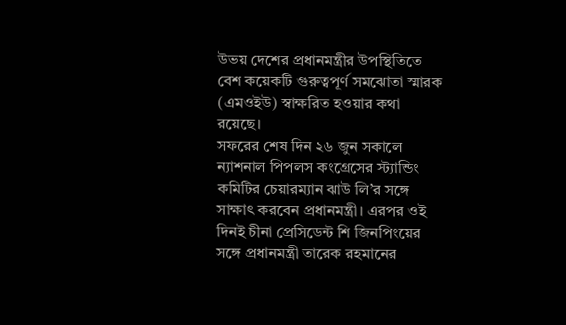উভয় দেশের প্রধানমন্ত্রীর উপস্থিতিতে বেশ কয়েকটি গুরুত্বপূর্ণ সমঝোতা স্মারক (এমওইউ) স্বাক্ষরিত হওয়ার কথা রয়েছে।
সফরের শেষ দিন ২৬ জুন সকালে ন্যাশনাল পিপলস কংগ্রেসের স্ট্যান্ডিং কমিটির চেয়ারম্যান ঝাউ লি’র সঙ্গে সাক্ষাৎ করবেন প্রধানমন্ত্রী। এরপর ওই দিনই চীনা প্রেসিডেন্ট শি জিনপিংয়ের সঙ্গে প্রধানমন্ত্রী তারেক রহমানের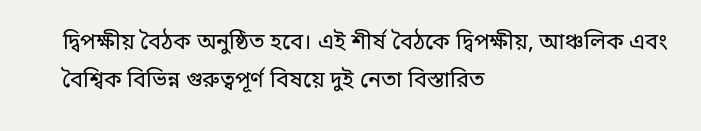দ্বিপক্ষীয় বৈঠক অনুষ্ঠিত হবে। এই শীর্ষ বৈঠকে দ্বিপক্ষীয়, আঞ্চলিক এবং বৈশ্বিক বিভিন্ন গুরুত্বপূর্ণ বিষয়ে দুই নেতা বিস্তারিত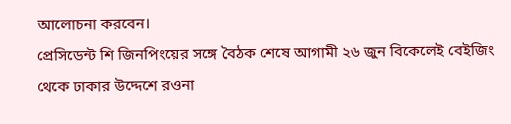আলোচনা করবেন।
প্রেসিডেন্ট শি জিনপিংয়ের সঙ্গে বৈঠক শেষে আগামী ২৬ জুন বিকেলেই বেইজিং থেকে ঢাকার উদ্দেশে রওনা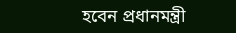হবেন প্রধানমন্ত্রী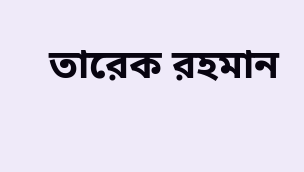তারেক রহমান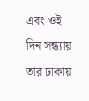এবং ওই দিন সন্ধ্যায় তার ঢাকায়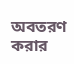অবতরণ করার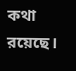কথা রয়েছে।